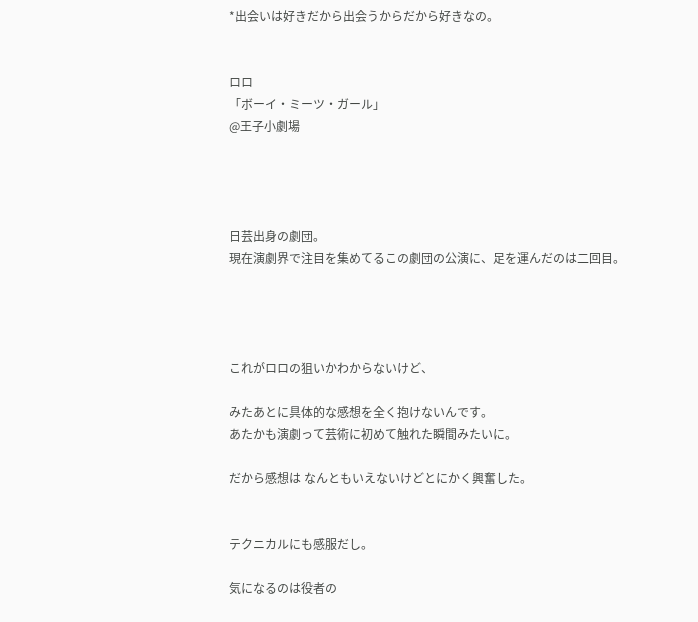*出会いは好きだから出会うからだから好きなの。


ロロ
「ボーイ・ミーツ・ガール」
@王子小劇場




日芸出身の劇団。
現在演劇界で注目を集めてるこの劇団の公演に、足を運んだのは二回目。




これがロロの狙いかわからないけど、

みたあとに具体的な感想を全く抱けないんです。
あたかも演劇って芸術に初めて触れた瞬間みたいに。

だから感想は なんともいえないけどとにかく興奮した。


テクニカルにも感服だし。

気になるのは役者の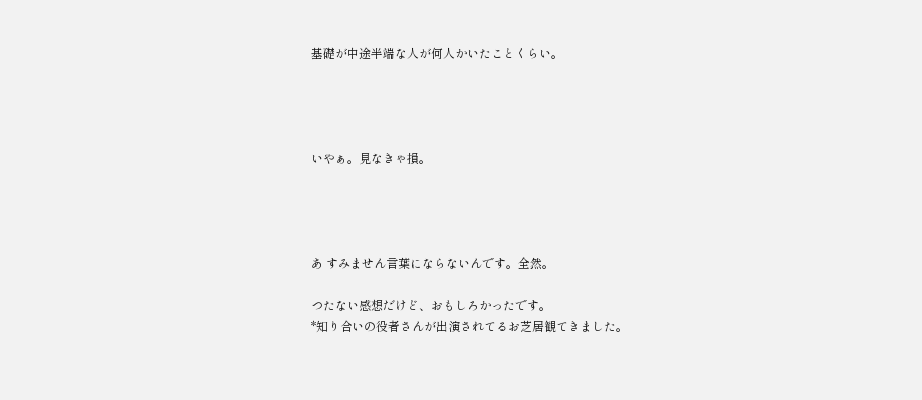基礎が中途半端な人が何人かいたことくらい。




いやぁ。見なきゃ損。




あ すみません言葉にならないんです。全然。

つたない感想だけど、おもしろかったです。
*知り合いの役者さんが出演されてるお芝居観てきました。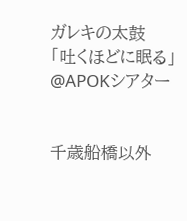ガレキの太鼓
「吐くほどに眠る」
@APOKシアター


千歳船橋以外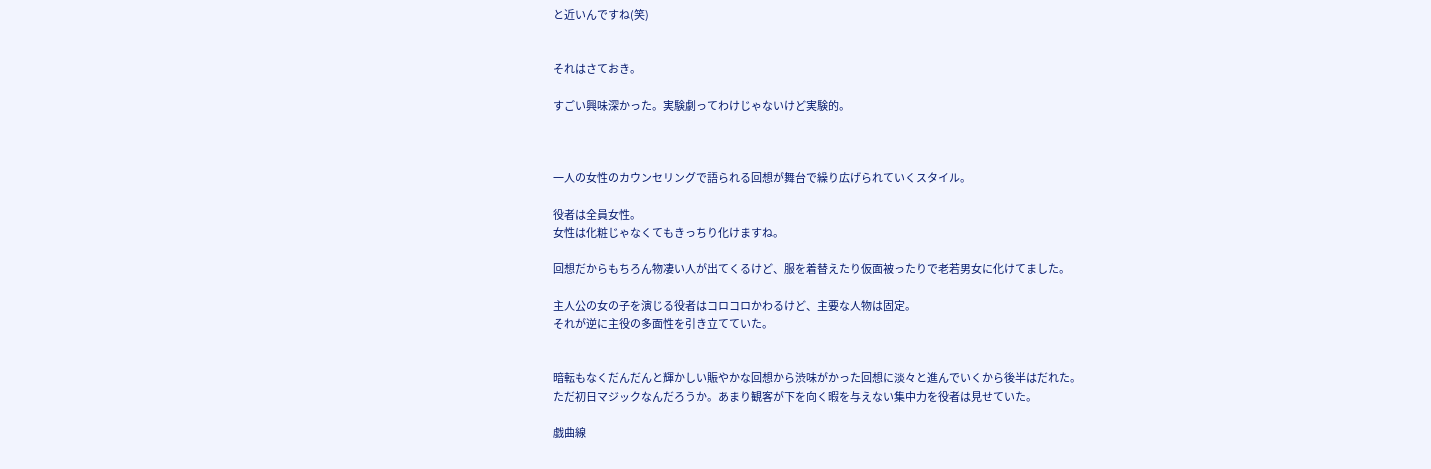と近いんですね(笑)


それはさておき。

すごい興味深かった。実験劇ってわけじゃないけど実験的。



一人の女性のカウンセリングで語られる回想が舞台で繰り広げられていくスタイル。

役者は全員女性。
女性は化粧じゃなくてもきっちり化けますね。

回想だからもちろん物凄い人が出てくるけど、服を着替えたり仮面被ったりで老若男女に化けてました。

主人公の女の子を演じる役者はコロコロかわるけど、主要な人物は固定。
それが逆に主役の多面性を引き立てていた。


暗転もなくだんだんと輝かしい賑やかな回想から渋味がかった回想に淡々と進んでいくから後半はだれた。
ただ初日マジックなんだろうか。あまり観客が下を向く暇を与えない集中力を役者は見せていた。

戯曲線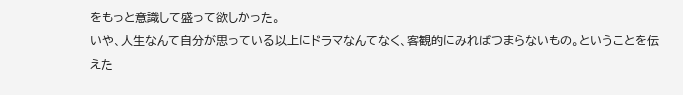をもっと意識して盛って欲しかった。
いや、人生なんて自分が思っている以上にドラマなんてなく、客観的にみればつまらないもの。ということを伝えた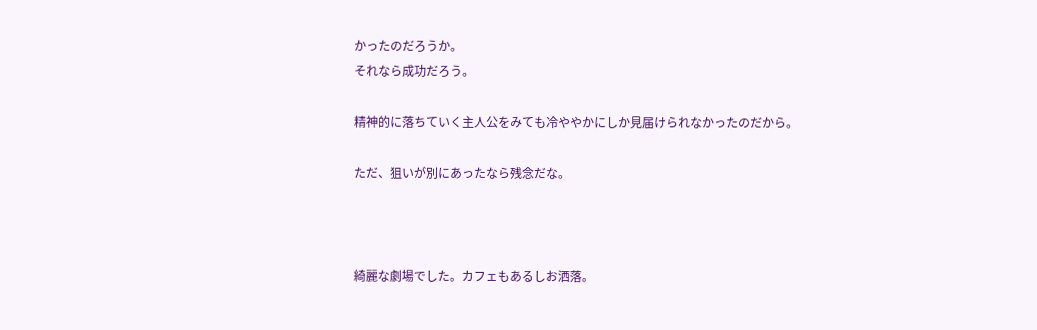かったのだろうか。
それなら成功だろう。

精神的に落ちていく主人公をみても冷ややかにしか見届けられなかったのだから。

ただ、狙いが別にあったなら残念だな。



綺麗な劇場でした。カフェもあるしお洒落。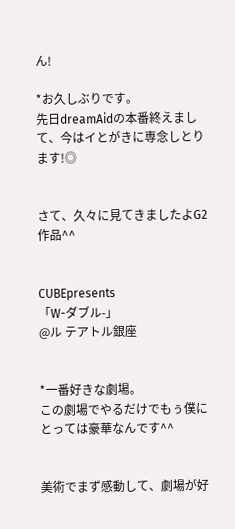ん!

*お久しぶりです。
先日dreamAidの本番終えまして、今はイとがきに専念しとります!◎


さて、久々に見てきましたよG2作品^^


CUBEpresents
「W-ダブル-」
@ル テアトル銀座


*一番好きな劇場。
この劇場でやるだけでもぅ僕にとっては豪華なんです^^


美術でまず感動して、劇場が好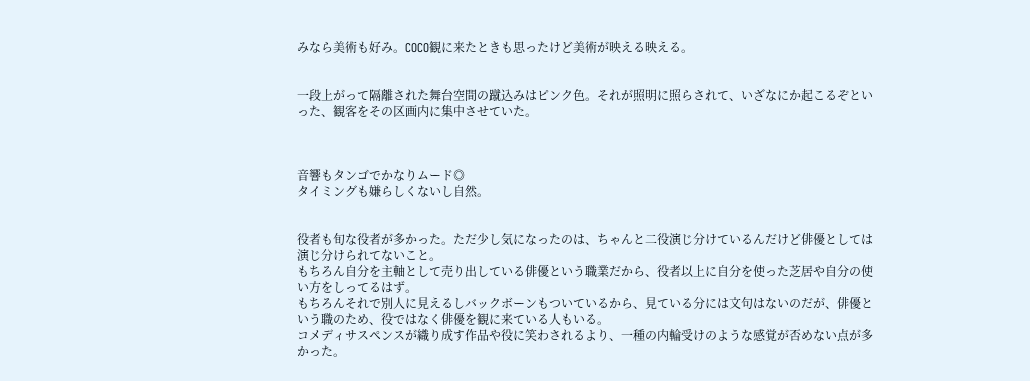みなら美術も好み。COCO観に来たときも思ったけど美術が映える映える。


一段上がって隔離された舞台空間の蹴込みはピンク色。それが照明に照らされて、いざなにか起こるぞといった、観客をその区画内に集中させていた。



音響もタンゴでかなりムード◎
タイミングも嫌らしくないし自然。


役者も旬な役者が多かった。ただ少し気になったのは、ちゃんと二役演じ分けているんだけど俳優としては演じ分けられてないこと。
もちろん自分を主軸として売り出している俳優という職業だから、役者以上に自分を使った芝居や自分の使い方をしってるはず。
もちろんそれで別人に見えるしバックボーンもついているから、見ている分には文句はないのだが、俳優という職のため、役ではなく俳優を観に来ている人もいる。
コメディサスペンスが織り成す作品や役に笑わされるより、一種の内輪受けのような感覚が否めない点が多かった。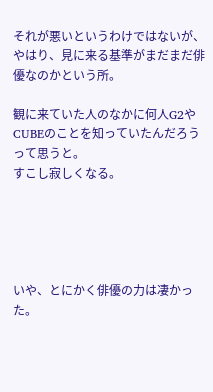それが悪いというわけではないが、やはり、見に来る基準がまだまだ俳優なのかという所。

観に来ていた人のなかに何人G2やCUBEのことを知っていたんだろうって思うと。
すこし寂しくなる。





いや、とにかく俳優の力は凄かった。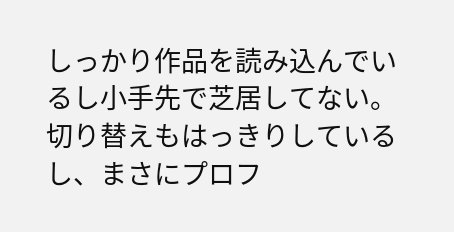しっかり作品を読み込んでいるし小手先で芝居してない。
切り替えもはっきりしているし、まさにプロフ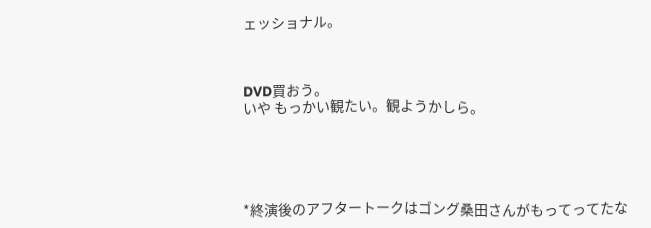ェッショナル。



DVD買おう。
いや もっかい観たい。観ようかしら。





*終演後のアフタートークはゴング桑田さんがもってってたな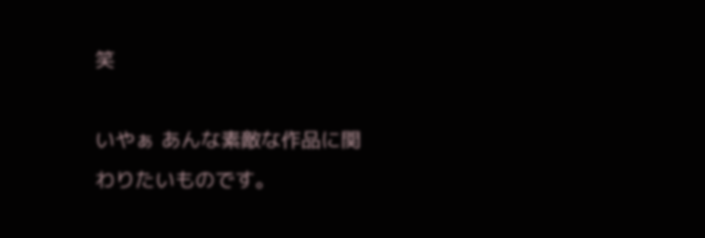笑

いやぁ あんな素敵な作品に関わりたいものです。